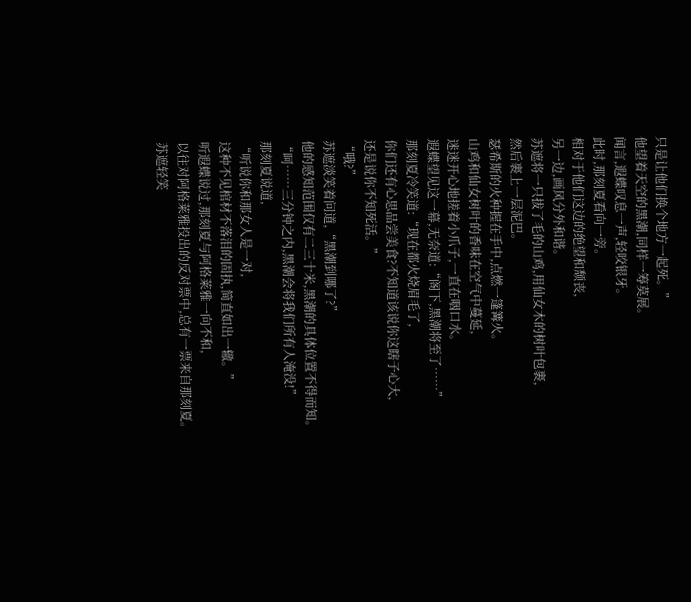只是让他们换个地方一起死。”
他望着天空的黑潮,同样一筹莫展。
闻言,遐蝶叹息一声,轻咬银牙。
此时,那刻夏看向一旁。
相对于他们这边的绝望和颓丧,
另一边,画风分外和谐。
苏遮将一只拔了毛的山鸡,用仙女木的树叶包裹,
然后裹上一层泥巴。
瑟希斯的火种握在手中,点燃一篷篝火。
山鸡和仙女树叶的香味在空气中蔓延,
迷迷开心地搓着小爪子,一直在咽口水。
遐蝶望见这一幕,无奈道:“阁下,黑潮将至了……”
那刻夏冷笑道:“现在都火烧眉毛了,
你们还有心思品尝美食?不知道该说你这瞎子心大,
还是说你不知死活。”
“哦?”
苏遮淡笑着问道,“黑潮到哪了?”
他的感知范围仅有二三十米,黑潮的具体位置不得而知。
“呵……三分钟之内,黑潮会将我们所有人淹没!”
那刻夏说道,
“听说你和那女人是一对,
这种不见棺材不落泪的固执,简直如出一辙。”
听遐蝶说过,那刻夏与阿格莱雅一向不和,
以往对阿格莱雅投出的反对票中,总有一票来自那刻夏。
苏遮轻笑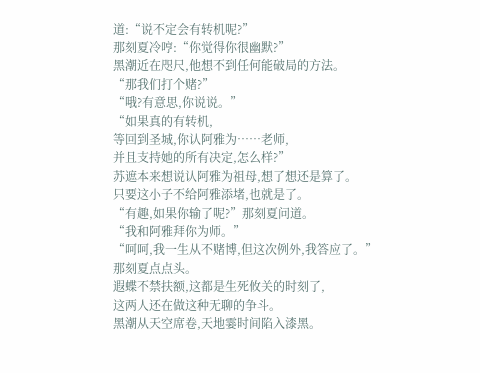道:“说不定会有转机呢?”
那刻夏冷哼:“你觉得你很幽默?”
黑潮近在咫尺,他想不到任何能破局的方法。
“那我们打个赌?”
“哦?有意思,你说说。”
“如果真的有转机,
等回到圣城,你认阿雅为……老师,
并且支持她的所有决定,怎么样?”
苏遮本来想说认阿雅为祖母,想了想还是算了。
只要这小子不给阿雅添堵,也就是了。
“有趣,如果你输了呢?”那刻夏问道。
“我和阿雅拜你为师。”
“呵呵,我一生从不赌博,但这次例外,我答应了。”
那刻夏点点头。
遐蝶不禁扶额,这都是生死攸关的时刻了,
这两人还在做这种无聊的争斗。
黑潮从天空席卷,天地霎时间陷入漆黑。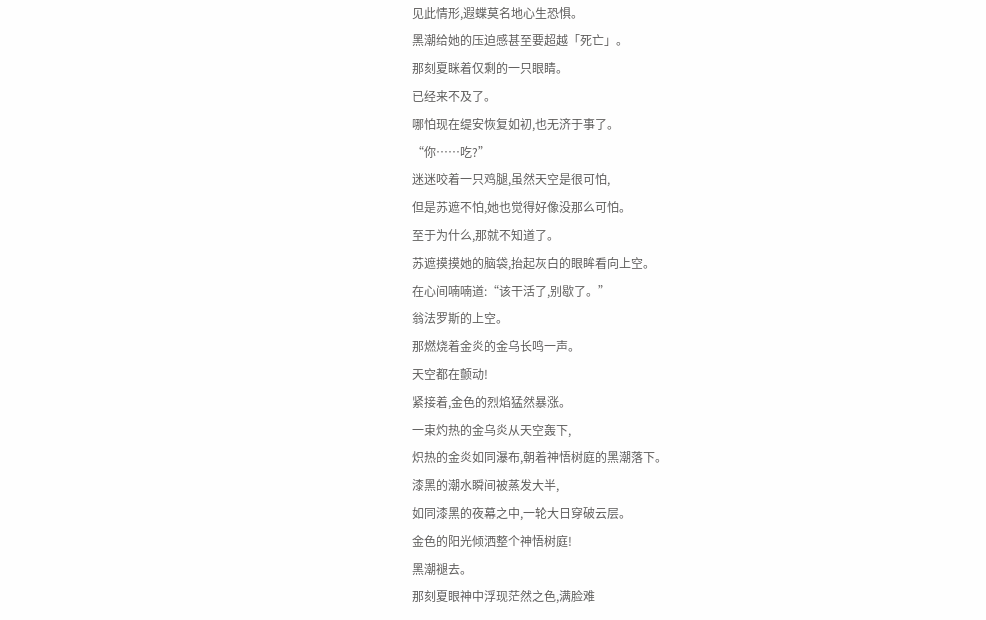见此情形,遐蝶莫名地心生恐惧。
黑潮给她的压迫感甚至要超越「死亡」。
那刻夏眯着仅剩的一只眼睛。
已经来不及了。
哪怕现在缇安恢复如初,也无济于事了。
“你……吃?”
迷迷咬着一只鸡腿,虽然天空是很可怕,
但是苏遮不怕,她也觉得好像没那么可怕。
至于为什么,那就不知道了。
苏遮摸摸她的脑袋,抬起灰白的眼眸看向上空。
在心间喃喃道:“该干活了,别歇了。”
翁法罗斯的上空。
那燃烧着金炎的金乌长鸣一声。
天空都在颤动!
紧接着,金色的烈焰猛然暴涨。
一束灼热的金乌炎从天空轰下,
炽热的金炎如同瀑布,朝着神悟树庭的黑潮落下。
漆黑的潮水瞬间被蒸发大半,
如同漆黑的夜幕之中,一轮大日穿破云层。
金色的阳光倾洒整个神悟树庭!
黑潮褪去。
那刻夏眼神中浮现茫然之色,满脸难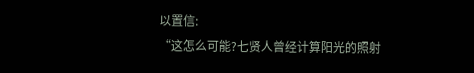以置信:
“这怎么可能?七贤人曾经计算阳光的照射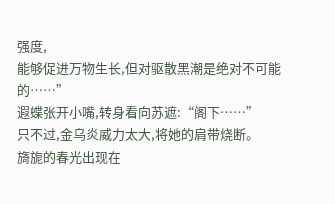强度,
能够促进万物生长,但对驱散黑潮是绝对不可能的……”
遐蝶张开小嘴,转身看向苏遮:“阁下……”
只不过,金乌炎威力太大,将她的肩带烧断。
旖旎的春光出现在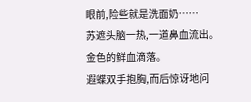眼前,险些就是洗面奶……
苏遮头脑一热,一道鼻血流出。
金色的鲜血滴落。
遐蝶双手抱胸,而后惊讶地问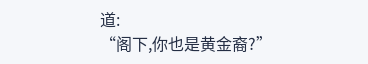道:
“阁下,你也是黄金裔?”